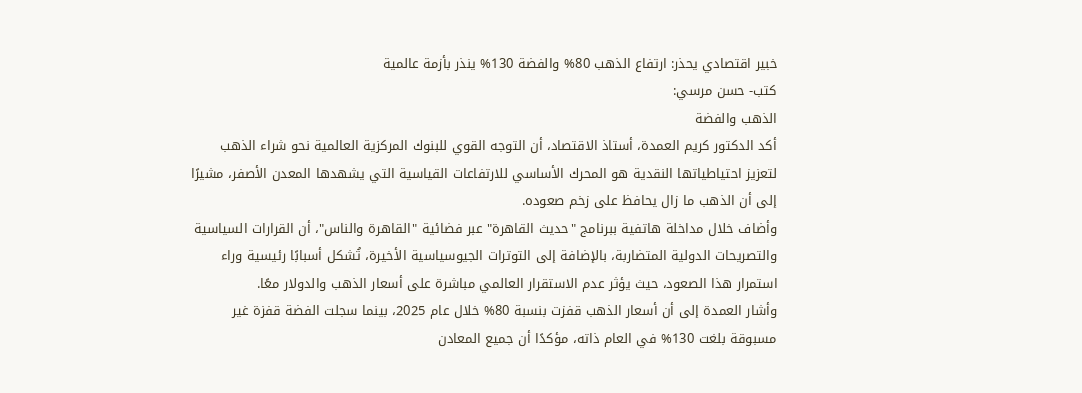خبير اقتصادي يحذر: ارتفاع الذهب 80% والفضة 130% ينذر بأزمة عالمية
كتب- حسن مرسي:
الذهب والفضة
أكد الدكتور كريم العمدة، أستاذ الاقتصاد، أن التوجه القوي للبنوك المركزية العالمية نحو شراء الذهب لتعزيز احتياطياتها النقدية هو المحرك الأساسي للارتفاعات القياسية التي يشهدها المعدن الأصفر، مشيرًا إلى أن الذهب ما زال يحافظ على زخم صعوده.
وأضاف خلال مداخلة هاتفية ببرنامج "حديث القاهرة" عبر فضائية "القاهرة والناس"، أن القرارات السياسية والتصريحات الدولية المتضاربة، بالإضافة إلى التوترات الجيوسياسية الأخيرة، تُشكل أسبابًا رئيسية وراء استمرار هذا الصعود، حيث يؤثر عدم الاستقرار العالمي مباشرة على أسعار الذهب والدولار معًا.
وأشار العمدة إلى أن أسعار الذهب قفزت بنسبة 80% خلال عام 2025، بينما سجلت الفضة قفزة غير مسبوقة بلغت 130% في العام ذاته، مؤكدًا أن جميع المعادن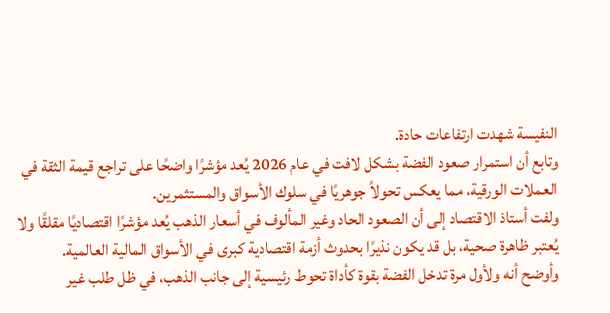النفيسة شهدت ارتفاعات حادة.
وتابع أن استمرار صعود الفضة بشكل لافت في عام 2026 يُعد مؤشرًا واضحًا على تراجع قيمة الثقة في العملات الورقية، مما يعكس تحولاً جوهريًا في سلوك الأسواق والمستثمرين.
ولفت أستاذ الاقتصاد إلى أن الصعود الحاد وغير المألوف في أسعار الذهب يُعد مؤشرًا اقتصاديًا مقلقًا ولا يُعتبر ظاهرة صحية، بل قد يكون نذيرًا بحدوث أزمة اقتصادية كبرى في الأسواق المالية العالمية.
وأوضح أنه ولأول مرة تدخل الفضة بقوة كأداة تحوط رئيسية إلى جانب الذهب، في ظل طلب غير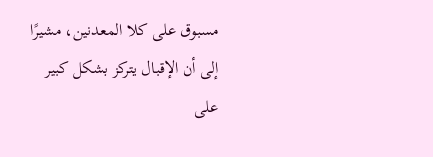مسبوق على كلا المعدنين، مشيرًا إلى أن الإقبال يتركز بشكل كبير على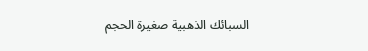السبائك الذهبية صغيرة الحجم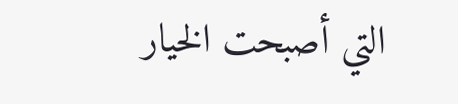التي أصبحت الخيار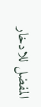المفضل للادخار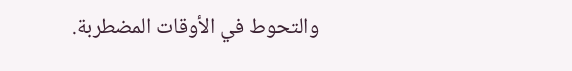والتحوط في الأوقات المضطربة.